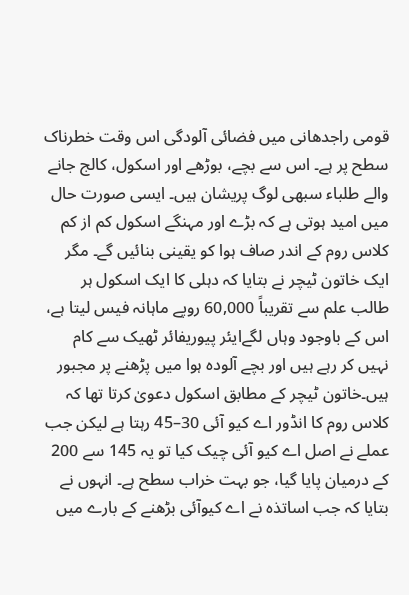قومی راجدھانی میں فضائی آلودگی اس وقت خطرناک سطح پر ہے۔ اس سے بچے، بوڑھے اور اسکول، کالج جانے والے طلباء سبھی لوگ پریشان ہیں۔ ایسی صورت حال میں امید ہوتی ہے کہ بڑے اور مہنگے اسکول کم از کم کلاس روم کے اندر صاف ہوا کو یقینی بنائیں گے۔ مگر ایک خاتون ٹیچر نے بتایا کہ دہلی کا ایک اسکول ہر طالب علم سے تقریباً 60,000 روپے ماہانہ فیس لیتا ہے، اس کے باوجود وہاں لگےایئر پیوریفائر ٹھیک سے کام نہیں کر رہے ہیں اور بچے آلودہ ہوا میں پڑھنے پر مجبور ہیں۔خاتون ٹیچر کے مطابق اسکول دعویٰ کرتا تھا کہ کلاس روم کا انڈور اے کیو آئی 30–45 رہتا ہے لیکن جب عملے نے اصل اے کیو آئی چیک کیا تو یہ 145 سے 200 کے درمیان پایا گیا، جو بہت خراب سطح ہے۔ انہوں نے بتایا کہ جب اساتذہ نے اے کیوآئی بڑھنے کے بارے میں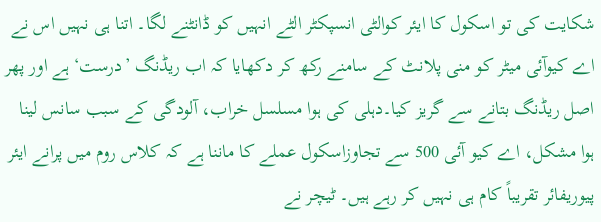شکایت کی تو اسکول کا ایئر کوالٹی انسپکٹر الٹے انہیں کو ڈانٹنے لگا۔ اتنا ہی نہیں اس نے اے کیوآئی میٹر کو منی پلانٹ کے سامنے رکھ کر دکھایا کہ اب ریڈنگ ’درست‘ ہے اور پھر اصل ریڈنگ بتانے سے گریز کیا۔دہلی کی ہوا مسلسل خراب، آلودگی کے سبب سانس لینا ہوا مشکل، اے کیو آئی 500 سے تجاوزاسکول عملے کا ماننا ہے کہ کلاس روم میں پرانے ایئر پیوریفائر تقریباً کام ہی نہیں کر رہے ہیں۔ ٹیچر نے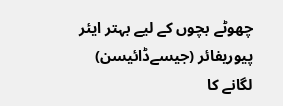چھوٹے بچوں کے لیے بہتر ایئر پیوریفائر (جیسےڈائیسن) لگانے کا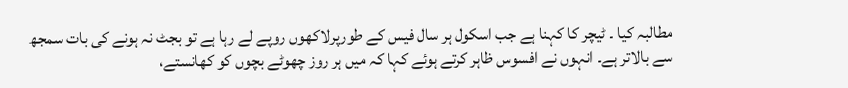مطالبہ کیا ۔ ٹیچر کا کہنا ہے جب اسکول ہر سال فیس کے طورپرلاکھوں روپے لے رہا ہے تو بجٹ نہ ہونے کی بات سمجھ سے بالاتر ہے۔ انہوں نے افسوس ظاہر کرتے ہوئے کہا کہ میں ہر روز چھوٹے بچوں کو کھانستے،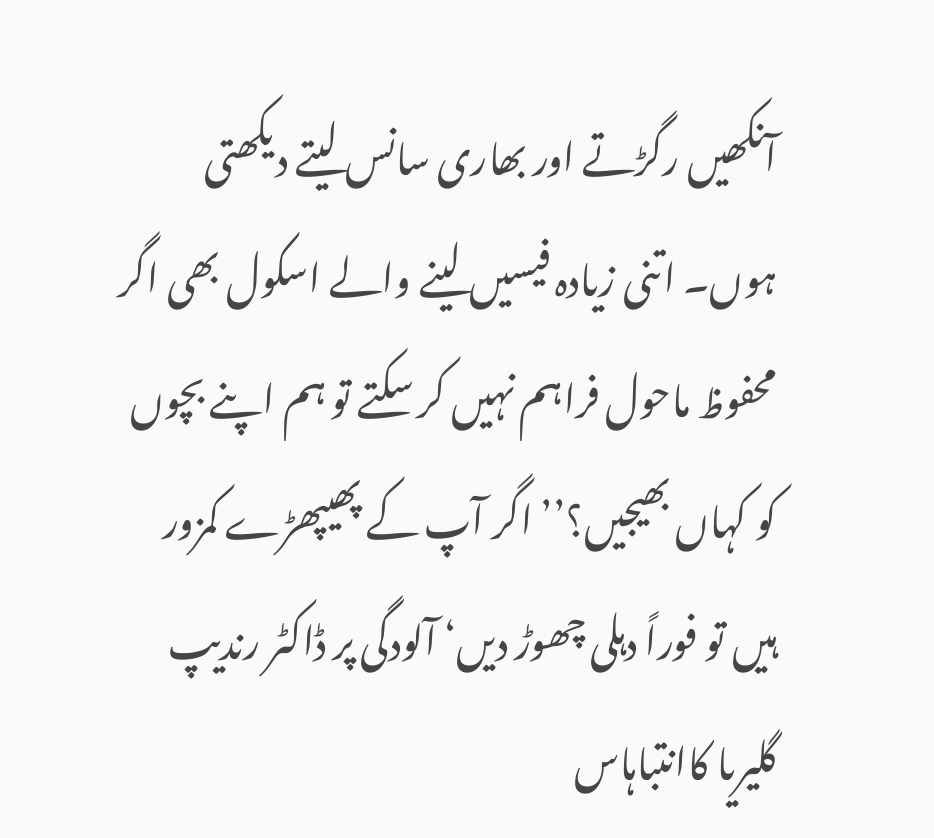آنکھیں رگڑتے اور بھاری سانس لیتے دیکھتی ہوں۔ اتنی زیادہ فیسیں لینے والے اسکول بھی اگر محفوظ ماحول فراہم نہیں کر سکتے تو ہم اپنے بچوں کو کہاں بھیجیں؟’’ اگر آپ کے پھیپھڑے کمزور ہیں تو فوراً دہلی چھوڑ دیں‘ آلودگی پر ڈاکٹر رندیپ گلیریا کاانتباہاس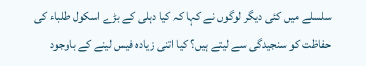سلسلے میں کئی دیگر لوگوں نے کہا کہ کیا دہلی کے بڑے اسکول طلباء کی حفاظت کو سنجیدگی سے لیتے ہیں؟ کیا اتنی زیادہ فیس لینے کے باوجود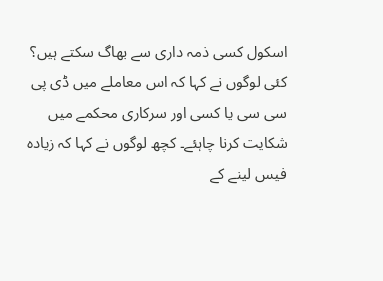اسکول کسی ذمہ داری سے بھاگ سکتے ہیں؟ کئی لوگوں نے کہا کہ اس معاملے میں ڈی پی سی سی یا کسی اور سرکاری محکمے میں شکایت کرنا چاہئے۔ کچھ لوگوں نے کہا کہ زیادہ فیس لینے کے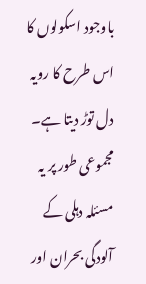باوجود اسکولوں کا اس طرح کا رویہ دل توڑ دیتا ہے۔ مجموعی طور پر یہ مسئلہ دہلی کے آلودگی بحران اور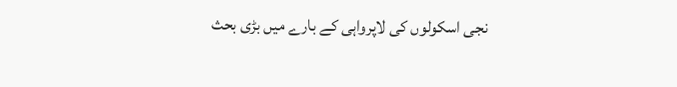نجی اسکولوں کی لاپرواہی کے بارے میں بڑی بحث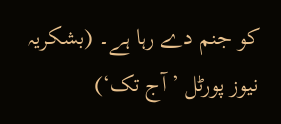کو جنم دے رہا ہے۔ (بشکریہ نیوز پورٹل ’آج تک‘)